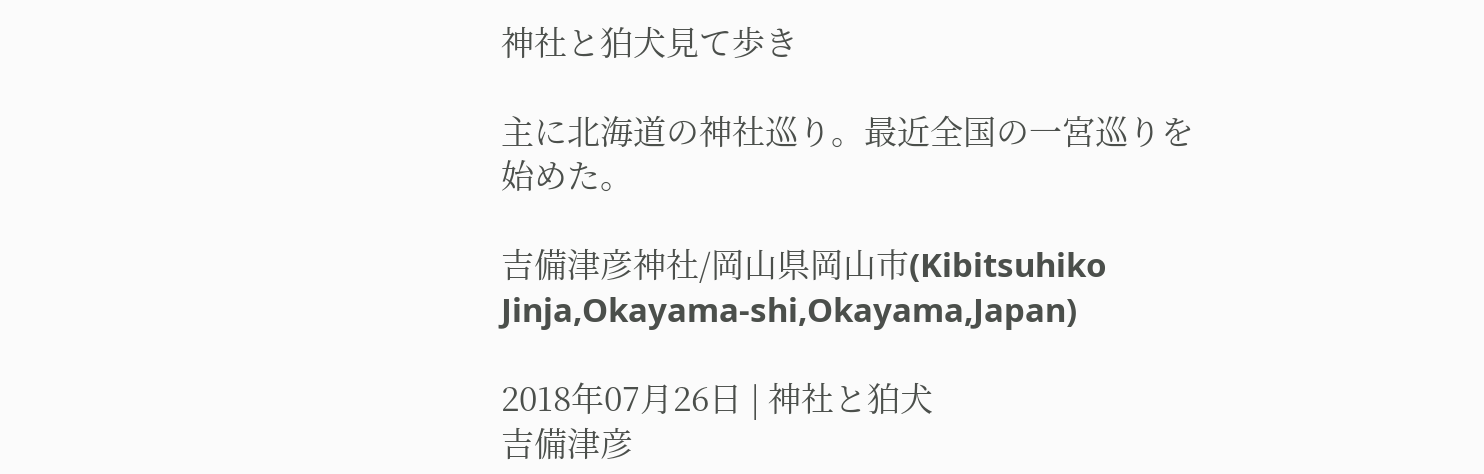神社と狛犬見て歩き

主に北海道の神社巡り。最近全国の一宮巡りを始めた。

吉備津彦神社/岡山県岡山市(Kibitsuhiko Jinja,Okayama-shi,Okayama,Japan)

2018年07月26日 | 神社と狛犬
吉備津彦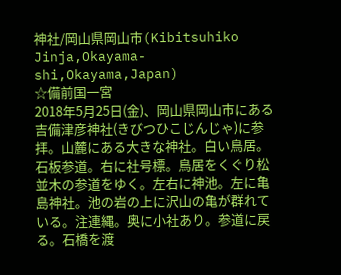神社/岡山県岡山市(Kibitsuhiko Jinja,Okayama-shi,Okayama,Japan)
☆備前国一宮
2018年5月25日(金)、岡山県岡山市にある吉備津彦神社(きびつひこじんじゃ)に参拝。山麓にある大きな神社。白い鳥居。石板参道。右に社号標。鳥居をくぐり松並木の参道をゆく。左右に神池。左に亀島神社。池の岩の上に沢山の亀が群れている。注連縄。奥に小社あり。参道に戻る。石橋を渡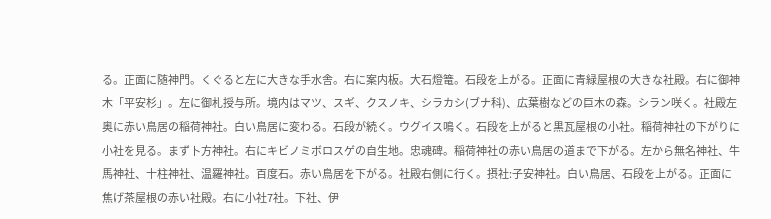る。正面に随神門。くぐると左に大きな手水舎。右に案内板。大石燈篭。石段を上がる。正面に青緑屋根の大きな社殿。右に御神木「平安杉」。左に御札授与所。境内はマツ、スギ、クスノキ、シラカシ(ブナ科)、広葉樹などの巨木の森。シラン咲く。社殿左奥に赤い鳥居の稲荷神社。白い鳥居に変わる。石段が続く。ウグイス鳴く。石段を上がると黒瓦屋根の小社。稲荷神社の下がりに小社を見る。まず卜方神社。右にキビノミボロスゲの自生地。忠魂碑。稲荷神社の赤い鳥居の道まで下がる。左から無名神社、牛馬神社、十柱神社、温羅神社。百度石。赤い鳥居を下がる。社殿右側に行く。摂社:子安神社。白い鳥居、石段を上がる。正面に焦げ茶屋根の赤い社殿。右に小社7社。下社、伊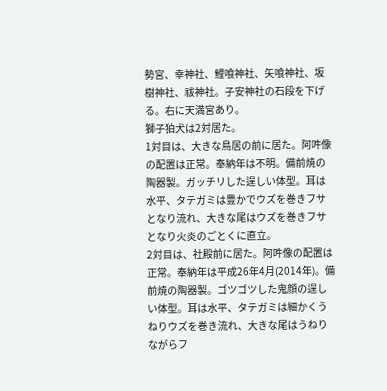勢宮、幸神社、鯉喰神社、矢喰神社、坂樹神社、祓神社。子安神社の石段を下げる。右に天満宮あり。
獅子狛犬は2対居た。
1対目は、大きな鳥居の前に居た。阿吽像の配置は正常。奉納年は不明。備前焼の陶器製。ガッチリした逞しい体型。耳は水平、タテガミは豊かでウズを巻きフサとなり流れ、大きな尾はウズを巻きフサとなり火炎のごとくに直立。
2対目は、社殿前に居た。阿吽像の配置は正常。奉納年は平成26年4月(2014年)。備前焼の陶器製。ゴツゴツした鬼顔の逞しい体型。耳は水平、タテガミは細かくうねりウズを巻き流れ、大きな尾はうねりながらフ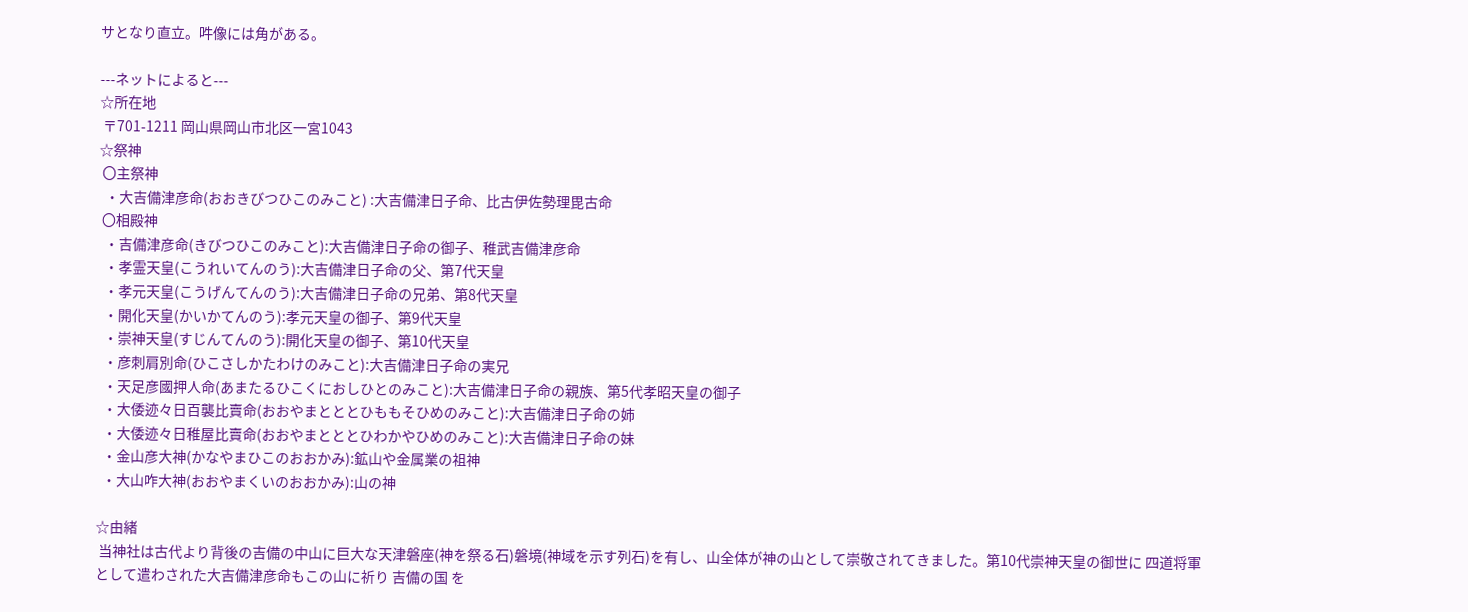サとなり直立。吽像には角がある。

---ネットによると---
☆所在地
 〒701-1211 岡山県岡山市北区一宮1043
☆祭神
 〇主祭神
  ・大吉備津彦命(おおきびつひこのみこと) :大吉備津日子命、比古伊佐勢理毘古命
 〇相殿神
  ・吉備津彦命(きびつひこのみこと):大吉備津日子命の御子、稚武吉備津彦命
  ・孝霊天皇(こうれいてんのう):大吉備津日子命の父、第7代天皇
  ・孝元天皇(こうげんてんのう):大吉備津日子命の兄弟、第8代天皇
  ・開化天皇(かいかてんのう):孝元天皇の御子、第9代天皇
  ・崇神天皇(すじんてんのう):開化天皇の御子、第10代天皇
  ・彦刺肩別命(ひこさしかたわけのみこと):大吉備津日子命の実兄
  ・天足彦國押人命(あまたるひこくにおしひとのみこと):大吉備津日子命の親族、第5代孝昭天皇の御子
  ・大倭迹々日百襲比賣命(おおやまとととひももそひめのみこと):大吉備津日子命の姉
  ・大倭迹々日稚屋比賣命(おおやまとととひわかやひめのみこと):大吉備津日子命の妹
  ・金山彦大神(かなやまひこのおおかみ):鉱山や金属業の祖神
  ・大山咋大神(おおやまくいのおおかみ):山の神

☆由緒
 当神社は古代より背後の吉備の中山に巨大な天津磐座(神を祭る石)磐境(神域を示す列石)を有し、山全体が神の山として崇敬されてきました。第10代崇神天皇の御世に 四道将軍 として遣わされた大吉備津彦命もこの山に祈り 吉備の国 を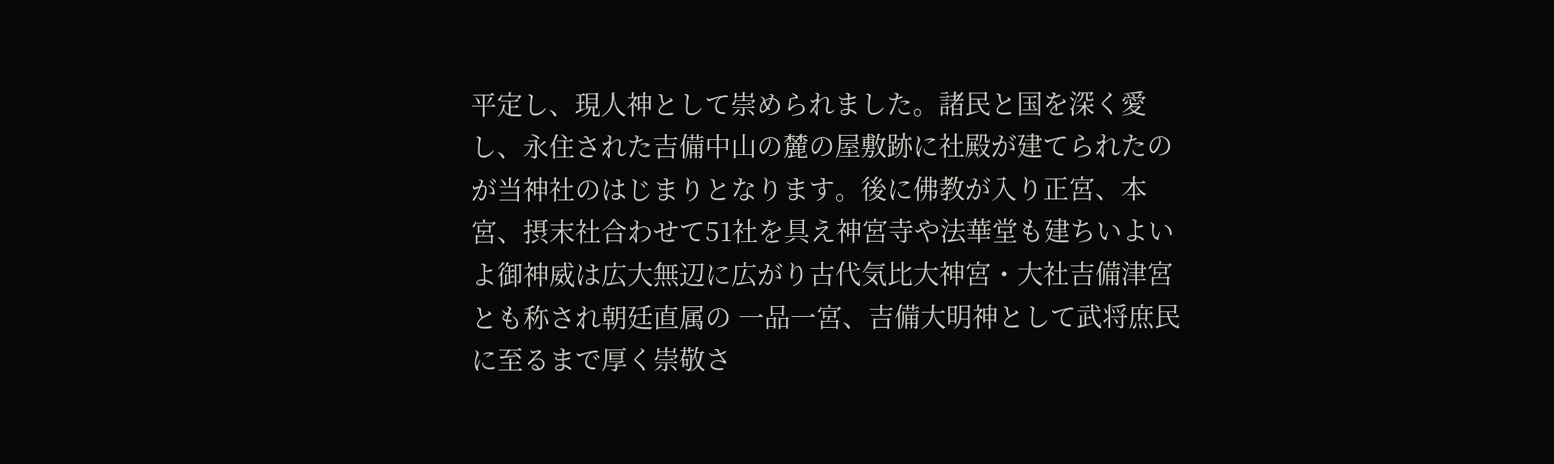平定し、現人神として崇められました。諸民と国を深く愛し、永住された吉備中山の麓の屋敷跡に社殿が建てられたのが当神社のはじまりとなります。後に佛教が入り正宮、本宮、摂末社合わせて51社を具え神宮寺や法華堂も建ちいよいよ御神威は広大無辺に広がり古代気比大神宮・大社吉備津宮とも称され朝廷直属の 一品一宮、吉備大明神として武将庶民に至るまで厚く崇敬さ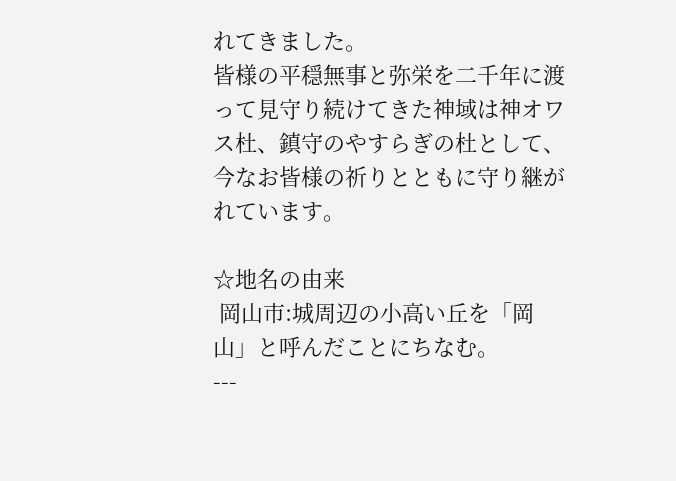れてきました。
皆様の平穏無事と弥栄を二千年に渡って見守り続けてきた神域は神オワス杜、鎮守のやすらぎの杜として、今なお皆様の祈りとともに守り継がれています。

☆地名の由来
 岡山市:城周辺の小高い丘を「岡山」と呼んだことにちなむ。
---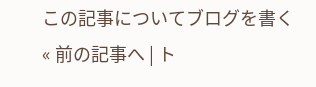この記事についてブログを書く
« 前の記事へ | ト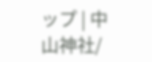ップ | 中山神社/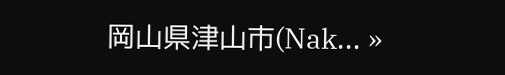岡山県津山市(Nak... »